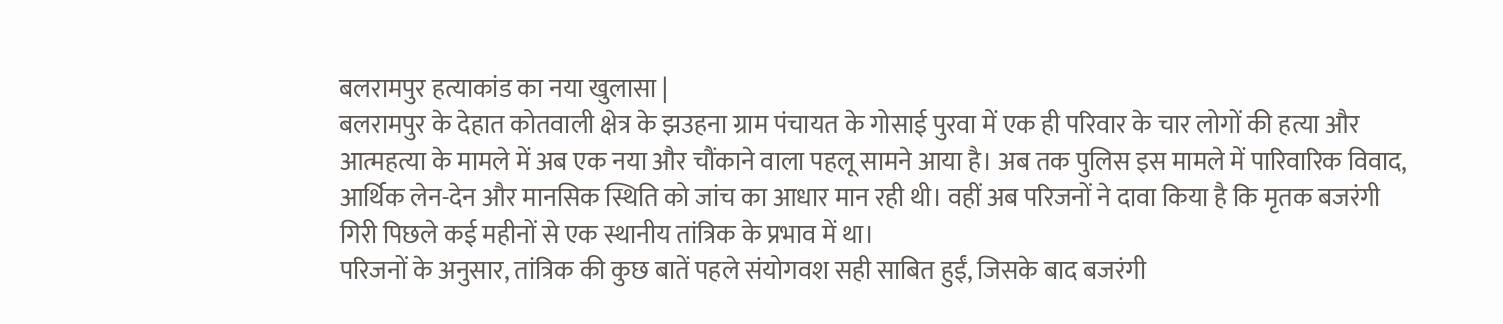बलरामपुर हत्याकांड का नया खुलासा |
बलरामपुर के देहात कोतवाली क्षेत्र के झउहना ग्राम पंचायत के गोसाई पुरवा में एक ही परिवार के चार लोगों की हत्या और आत्महत्या के मामले में अब एक नया और चौंकाने वाला पहलू सामने आया है। अब तक पुलिस इस मामले में पारिवारिक विवाद, आर्थिक लेन-देन और मानसिक स्थिति को जांच का आधार मान रही थी। वहीं अब परिजनों ने दावा किया है कि मृतक बजरंगी गिरी पिछले कई महीनों से एक स्थानीय तांत्रिक के प्रभाव में था।
परिजनों के अनुसार, तांत्रिक की कुछ बातें पहले संयोगवश सही साबित हुईं, जिसके बाद बजरंगी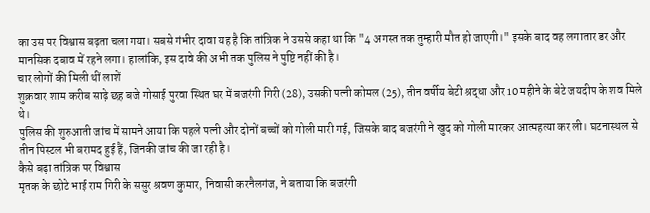का उस पर विश्वास बढ़ता चला गया। सबसे गंभीर दावा यह है कि तांत्रिक ने उससे कहा था कि "4 अगस्त तक तुम्हारी मौत हो जाएगी।" इसके बाद वह लगातार डर और मानसिक दबाव में रहने लगा। हालांकि, इस दावे की अभी तक पुलिस ने पुष्टि नहीं की है।
चार लोगों की मिली थीं लाशें
शुक्रवार शाम करीब साढ़े छह बजे गोसाई पुरवा स्थित घर में बजरंगी गिरी (28), उसकी पत्नी कोमल (25), तीन वर्षीय बेटी श्रद्धा और 10 महीने के बेटे जयदीप के शव मिले थे।
पुलिस की शुरुआती जांच में सामने आया कि पहले पत्नी और दोनों बच्चों को गोली मारी गई, जिसके बाद बजरंगी ने खुद को गोली मारकर आत्महत्या कर ली। घटनास्थल से तीन पिस्टल भी बरामद हुई हैं, जिनकी जांच की जा रही है।
कैसे बढ़ा तांत्रिक पर विश्वास
मृतक के छोटे भाई राम गिरी के ससुर श्रवण कुमार, निवासी करनैलगंज, ने बताया कि बजरंगी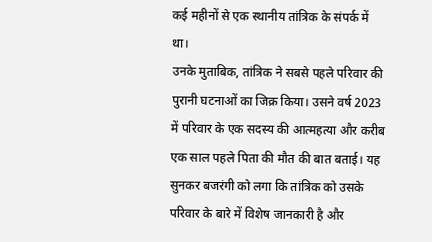कई महीनों से एक स्थानीय तांत्रिक के संपर्क में था।
उनके मुताबिक, तांत्रिक ने सबसे पहले परिवार की पुरानी घटनाओं का जिक्र किया। उसने वर्ष 2023 में परिवार के एक सदस्य की आत्महत्या और करीब एक साल पहले पिता की मौत की बात बताई। यह सुनकर बजरंगी को लगा कि तांत्रिक को उसके परिवार के बारे में विशेष जानकारी है और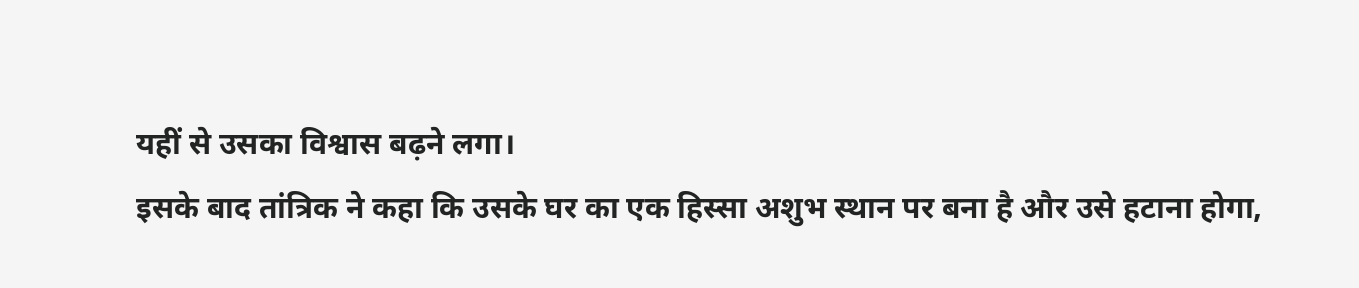यहीं से उसका विश्वास बढ़ने लगा।
इसके बाद तांत्रिक ने कहा कि उसके घर का एक हिस्सा अशुभ स्थान पर बना है और उसे हटाना होगा,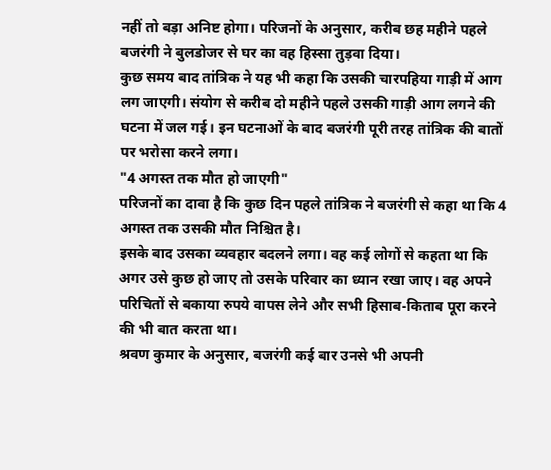नहीं तो बड़ा अनिष्ट होगा। परिजनों के अनुसार, करीब छह महीने पहले बजरंगी ने बुलडोजर से घर का वह हिस्सा तुड़वा दिया।
कुछ समय बाद तांत्रिक ने यह भी कहा कि उसकी चारपहिया गाड़ी में आग लग जाएगी। संयोग से करीब दो महीने पहले उसकी गाड़ी आग लगने की घटना में जल गई। इन घटनाओं के बाद बजरंगी पूरी तरह तांत्रिक की बातों पर भरोसा करने लगा।
"4 अगस्त तक मौत हो जाएगी"
परिजनों का दावा है कि कुछ दिन पहले तांत्रिक ने बजरंगी से कहा था कि 4 अगस्त तक उसकी मौत निश्चित है।
इसके बाद उसका व्यवहार बदलने लगा। वह कई लोगों से कहता था कि अगर उसे कुछ हो जाए तो उसके परिवार का ध्यान रखा जाए। वह अपने परिचितों से बकाया रुपये वापस लेने और सभी हिसाब-किताब पूरा करने की भी बात करता था।
श्रवण कुमार के अनुसार, बजरंगी कई बार उनसे भी अपनी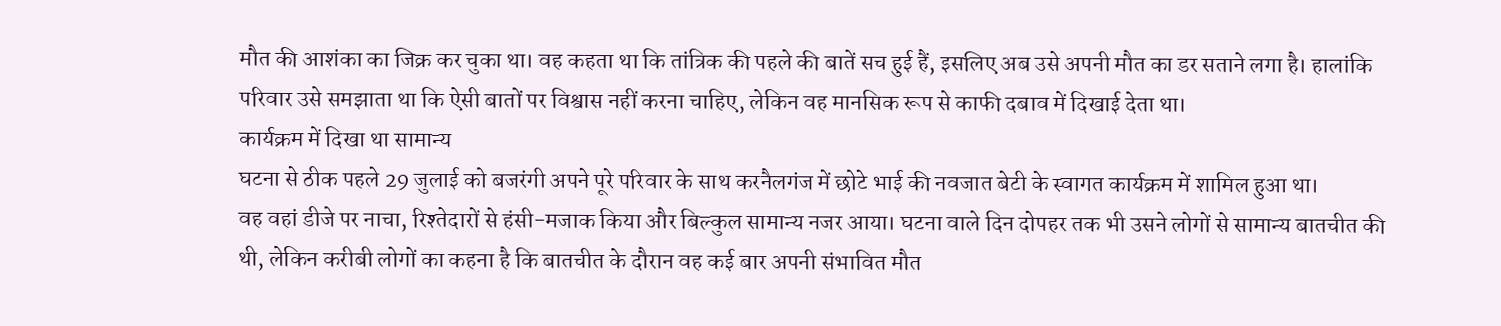मौत की आशंका का जिक्र कर चुका था। वह कहता था कि तांत्रिक की पहले की बातें सच हुई हैं, इसलिए अब उसे अपनी मौत का डर सताने लगा है। हालांकि परिवार उसे समझाता था कि ऐसी बातों पर विश्वास नहीं करना चाहिए, लेकिन वह मानसिक रूप से काफी दबाव में दिखाई देता था।
कार्यक्रम में दिखा था सामान्य
घटना से ठीक पहले 29 जुलाई को बजरंगी अपने पूरे परिवार के साथ करनैलगंज में छोटे भाई की नवजात बेटी के स्वागत कार्यक्रम में शामिल हुआ था।
वह वहां डीजे पर नाचा, रिश्तेदारों से हंसी-मजाक किया और बिल्कुल सामान्य नजर आया। घटना वाले दिन दोपहर तक भी उसने लोगों से सामान्य बातचीत की थी, लेकिन करीबी लोगों का कहना है कि बातचीत के दौरान वह कई बार अपनी संभावित मौत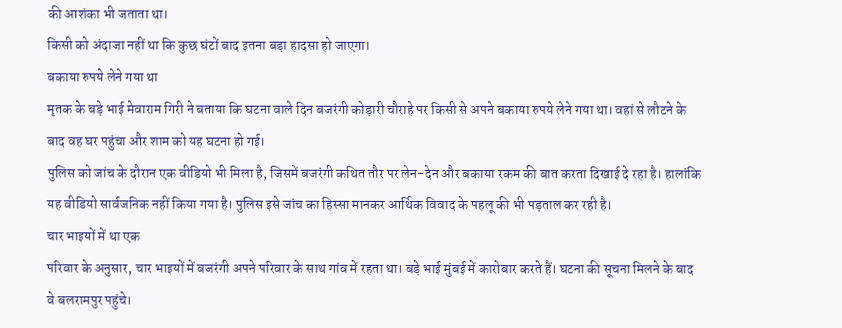की आशंका भी जताता था।
किसी को अंदाजा नहीं था कि कुछ घंटों बाद इतना बड़ा हादसा हो जाएगा।
बकाया रुपये लेने गया था
मृतक के बड़े भाई मेवाराम गिरी ने बताया कि घटना वाले दिन बजरंगी कोड़ारी चौराहे पर किसी से अपने बकाया रुपये लेने गया था। वहां से लौटने के बाद वह घर पहुंचा और शाम को यह घटना हो गई।
पुलिस को जांच के दौरान एक वीडियो भी मिला है, जिसमें बजरंगी कथित तौर पर लेन-देन और बकाया रकम की बात करता दिखाई दे रहा है। हालांकि यह वीडियो सार्वजनिक नहीं किया गया है। पुलिस इसे जांच का हिस्सा मानकर आर्थिक विवाद के पहलू की भी पड़ताल कर रही है।
चार भाइयों में था एक
परिवार के अनुसार, चार भाइयों में बजरंगी अपने परिवार के साथ गांव में रहता था। बड़े भाई मुंबई में कारोबार करते हैं। घटना की सूचना मिलने के बाद वे बलरामपुर पहुंचे।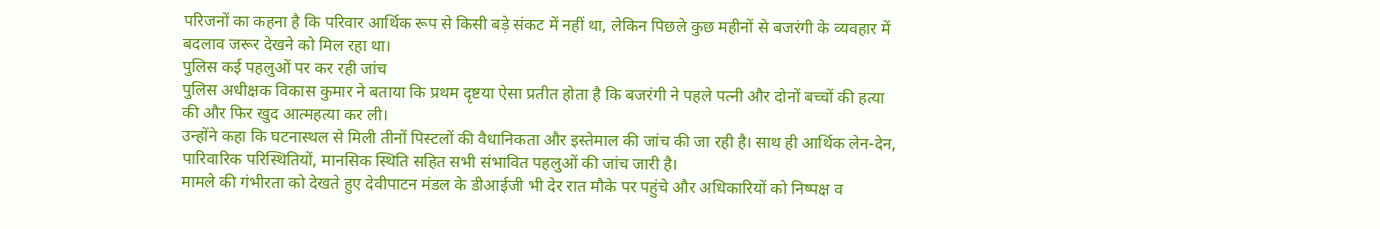परिजनों का कहना है कि परिवार आर्थिक रूप से किसी बड़े संकट में नहीं था, लेकिन पिछले कुछ महीनों से बजरंगी के व्यवहार में बदलाव जरूर देखने को मिल रहा था।
पुलिस कई पहलुओं पर कर रही जांच
पुलिस अधीक्षक विकास कुमार ने बताया कि प्रथम दृष्टया ऐसा प्रतीत होता है कि बजरंगी ने पहले पत्नी और दोनों बच्चों की हत्या की और फिर खुद आत्महत्या कर ली।
उन्होंने कहा कि घटनास्थल से मिली तीनों पिस्टलों की वैधानिकता और इस्तेमाल की जांच की जा रही है। साथ ही आर्थिक लेन-देन, पारिवारिक परिस्थितियों, मानसिक स्थिति सहित सभी संभावित पहलुओं की जांच जारी है।
मामले की गंभीरता को देखते हुए देवीपाटन मंडल के डीआईजी भी देर रात मौके पर पहुंचे और अधिकारियों को निष्पक्ष व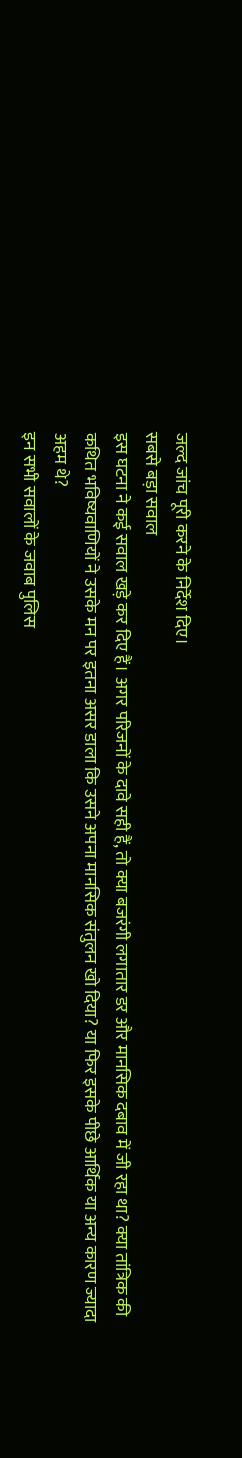जल्द जांच पूरी करने के निर्देश दिए।
सबसे बड़ा सवाल
इस घटना ने कई सवाल खड़े कर दिए हैं। अगर परिजनों के दावे सही हैं, तो क्या बजरंगी लगातार डर और मानसिक दबाव में जी रहा था? क्या तांत्रिक की कथित भविष्यवाणियों ने उसके मन पर इतना असर डाला कि उसने अपना मानसिक संतुलन खो दिया? या फिर इसके पीछे आर्थिक या अन्य कारण ज्यादा अहम थे?
इन सभी सवालों के जवाब पुलिस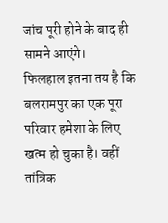जांच पूरी होने के बाद ही सामने आएंगे।
फिलहाल इतना तय है कि बलरामपुर का एक पूरा परिवार हमेशा के लिए खत्म हो चुका है। वहीं तांत्रिक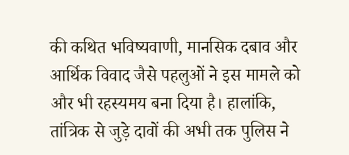की कथित भविष्यवाणी, मानसिक दबाव और आर्थिक विवाद जैसे पहलुओं ने इस मामले को और भी रहस्यमय बना दिया है। हालांकि, तांत्रिक से जुड़े दावों की अभी तक पुलिस ने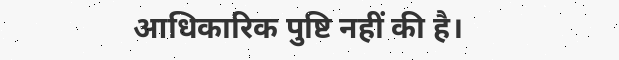आधिकारिक पुष्टि नहीं की है।